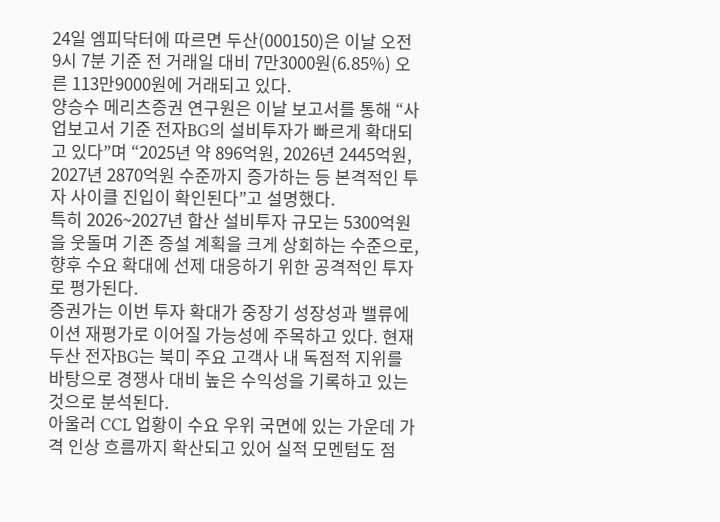24일 엠피닥터에 따르면 두산(000150)은 이날 오전 9시 7분 기준 전 거래일 대비 7만3000원(6.85%) 오른 113만9000원에 거래되고 있다.
양승수 메리츠증권 연구원은 이날 보고서를 통해 “사업보고서 기준 전자BG의 설비투자가 빠르게 확대되고 있다”며 “2025년 약 896억원, 2026년 2445억원, 2027년 2870억원 수준까지 증가하는 등 본격적인 투자 사이클 진입이 확인된다”고 설명했다.
특히 2026~2027년 합산 설비투자 규모는 5300억원을 웃돌며 기존 증설 계획을 크게 상회하는 수준으로, 향후 수요 확대에 선제 대응하기 위한 공격적인 투자로 평가된다.
증권가는 이번 투자 확대가 중장기 성장성과 밸류에이션 재평가로 이어질 가능성에 주목하고 있다. 현재 두산 전자BG는 북미 주요 고객사 내 독점적 지위를 바탕으로 경쟁사 대비 높은 수익성을 기록하고 있는 것으로 분석된다.
아울러 CCL 업황이 수요 우위 국면에 있는 가운데 가격 인상 흐름까지 확산되고 있어 실적 모멘텀도 점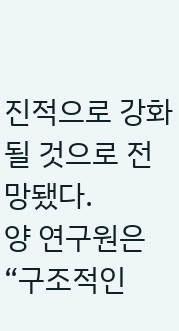진적으로 강화될 것으로 전망됐다.
양 연구원은 “구조적인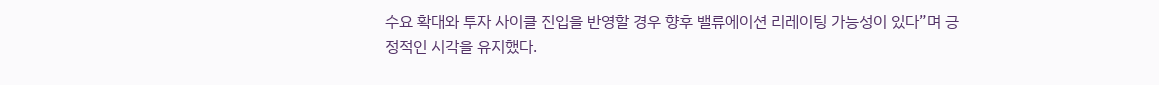수요 확대와 투자 사이클 진입을 반영할 경우 향후 밸류에이션 리레이팅 가능성이 있다”며 긍정적인 시각을 유지했다.